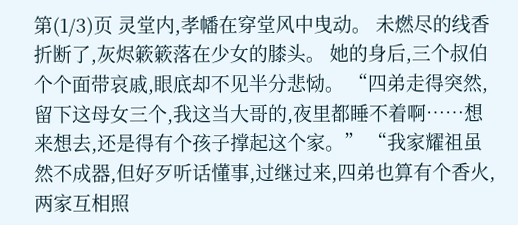第(1/3)页 灵堂内,孝幡在穿堂风中曳动。 未燃尽的线香折断了,灰烬簌簌落在少女的膝头。 她的身后,三个叔伯个个面带哀戚,眼底却不见半分悲恸。 “四弟走得突然,留下这母女三个,我这当大哥的,夜里都睡不着啊……想来想去,还是得有个孩子撑起这个家。” “我家耀祖虽然不成器,但好歹听话懂事,过继过来,四弟也算有个香火,两家互相照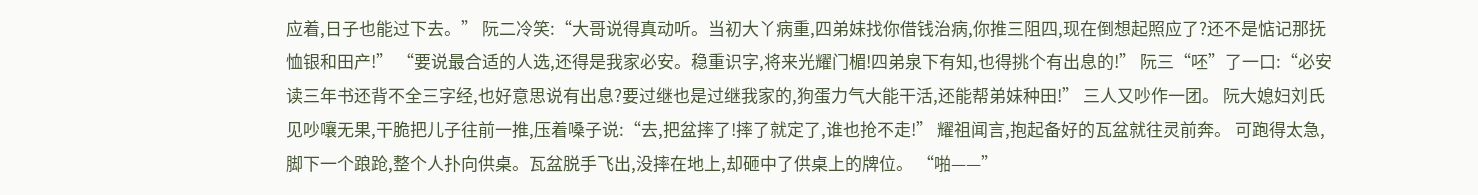应着,日子也能过下去。” 阮二冷笑:“大哥说得真动听。当初大丫病重,四弟妹找你借钱治病,你推三阻四,现在倒想起照应了?还不是惦记那抚恤银和田产!” “要说最合适的人选,还得是我家必安。稳重识字,将来光耀门楣!四弟泉下有知,也得挑个有出息的!” 阮三“呸”了一口:“必安读三年书还背不全三字经,也好意思说有出息?要过继也是过继我家的,狗蛋力气大能干活,还能帮弟妹种田!” 三人又吵作一团。 阮大媳妇刘氏见吵嚷无果,干脆把儿子往前一推,压着嗓子说:“去,把盆摔了!摔了就定了,谁也抢不走!” 耀祖闻言,抱起备好的瓦盆就往灵前奔。 可跑得太急,脚下一个踉跄,整个人扑向供桌。瓦盆脱手飞出,没摔在地上,却砸中了供桌上的牌位。 “啪——”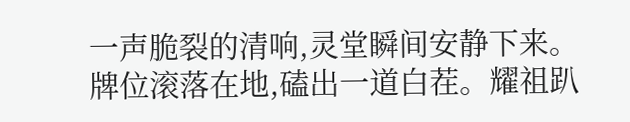一声脆裂的清响,灵堂瞬间安静下来。 牌位滚落在地,磕出一道白茬。耀祖趴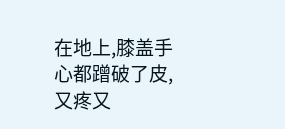在地上,膝盖手心都蹭破了皮,又疼又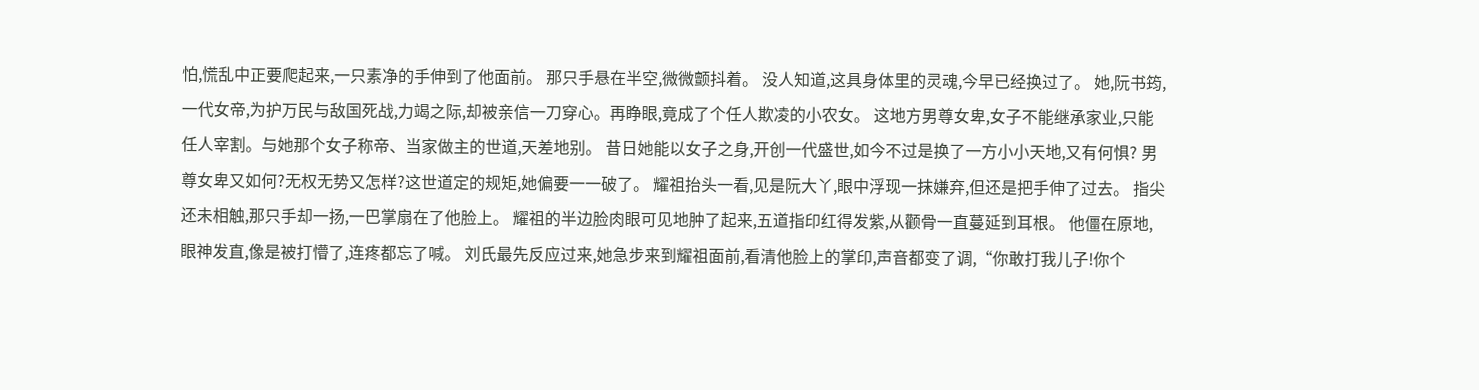怕,慌乱中正要爬起来,一只素净的手伸到了他面前。 那只手悬在半空,微微颤抖着。 没人知道,这具身体里的灵魂,今早已经换过了。 她,阮书筠,一代女帝,为护万民与敌国死战,力竭之际,却被亲信一刀穿心。再睁眼,竟成了个任人欺凌的小农女。 这地方男尊女卑,女子不能继承家业,只能任人宰割。与她那个女子称帝、当家做主的世道,天差地别。 昔日她能以女子之身,开创一代盛世,如今不过是换了一方小小天地,又有何惧? 男尊女卑又如何?无权无势又怎样?这世道定的规矩,她偏要一一破了。 耀祖抬头一看,见是阮大丫,眼中浮现一抹嫌弃,但还是把手伸了过去。 指尖还未相触,那只手却一扬,一巴掌扇在了他脸上。 耀祖的半边脸肉眼可见地肿了起来,五道指印红得发紫,从颧骨一直蔓延到耳根。 他僵在原地,眼神发直,像是被打懵了,连疼都忘了喊。 刘氏最先反应过来,她急步来到耀祖面前,看清他脸上的掌印,声音都变了调,“你敢打我儿子!你个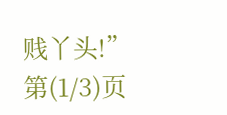贱丫头!” 第(1/3)页